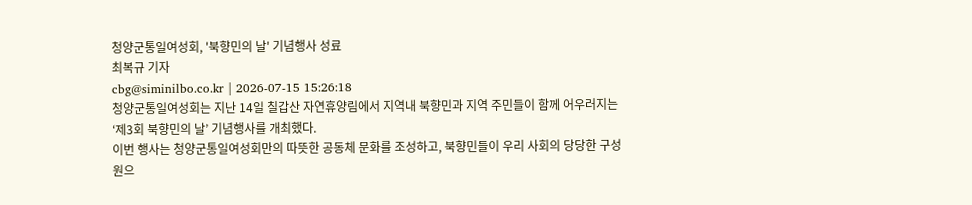청양군통일여성회, '북향민의 날' 기념행사 성료
최복규 기자
cbg@siminilbo.co.kr | 2026-07-15 15:26:18
청양군통일여성회는 지난 14일 칠갑산 자연휴양림에서 지역내 북향민과 지역 주민들이 함께 어우러지는 ‘제3회 북향민의 날’ 기념행사를 개최했다.
이번 행사는 청양군통일여성회만의 따뜻한 공동체 문화를 조성하고, 북향민들이 우리 사회의 당당한 구성원으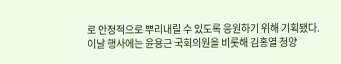로 안정적으로 뿌리내릴 수 있도록 응원하기 위해 기획됐다.
이날 행사에는 윤용근 국회의원을 비롯해 김홍열 청양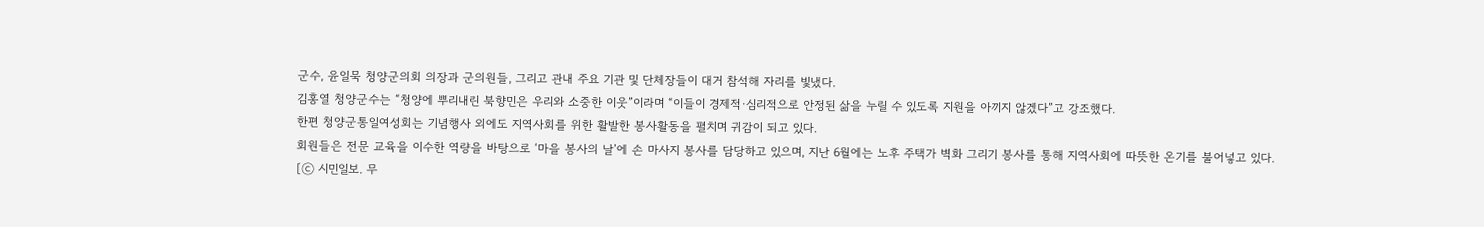군수, 윤일묵 청양군의회 의장과 군의원들, 그리고 관내 주요 기관 및 단체장들이 대거 참석해 자리를 빛냈다.
김홍열 청양군수는 “청양에 뿌리내린 북향민은 우리와 소중한 이웃”이라며 “이들이 경제적·심리적으로 안정된 삶을 누릴 수 있도록 지원을 아끼지 않겠다”고 강조했다.
한편 청양군통일여성회는 기념행사 외에도 지역사회를 위한 활발한 봉사활동을 펼치며 귀감이 되고 있다.
회원들은 전문 교육을 이수한 역량을 바탕으로 ‘마을 봉사의 날’에 손 마사지 봉사를 담당하고 있으며, 지난 6월에는 노후 주택가 벽화 그리기 봉사를 통해 지역사회에 따뜻한 온기를 불어넣고 있다.
[ⓒ 시민일보. 무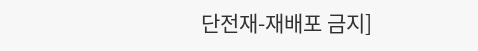단전재-재배포 금지]